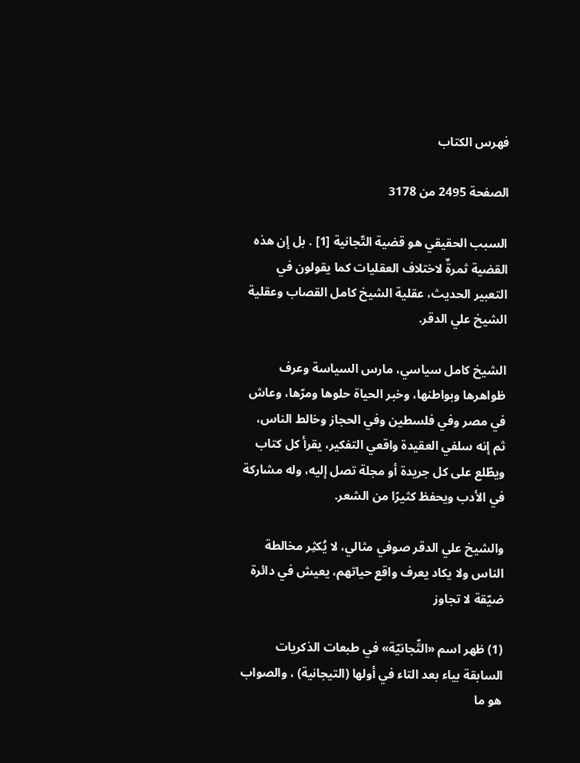فهرس الكتاب

الصفحة 2495 من 3178

السبب الحقيقي هو قضية التّجانية [1] . بل إن هذه القضية ثمرةٌ لاختلاف العقليات كما يقولون في التعبير الحديث، عقلية الشيخ كامل القصاب وعقلية الشيخ علي الدقر.

الشيخ كامل سياسي، مارس السياسة وعرف ظواهرها وبواطنها، وخبر الحياة حلوها ومرّها، وعاش في مصر وفي فلسطين وفي الحجاز وخالط الناس، ثم إنه سلفي العقيدة واقعي التفكير، يقرأ كل كتاب ويطّلع على كل جريدة أو مجلة تصل إليه، وله مشاركة في الأدب ويحفظ كثيرًا من الشعر.

والشيخ علي الدقر صوفي مثالي، لا يُكثِر مخالطة الناس ولا يكاد يعرف واقع حياتهم، يعيش في دائرة ضيّقة لا تجاوز

(1) ظهر اسم «التِّجانيّة» في طبعات الذكريات السابقة بياء بعد التاء في أولها (التيجانية) ، والصواب هو ما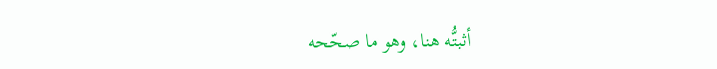أثبتُّه هنا، وهو ما صحّحه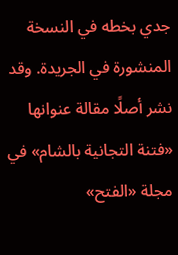جدي بخطه في النسخة المنشورة في الجريدة. وقد نشر أصلًا مقالة عنوانها «فتنة التجانية بالشام» في مجلة «الفتح»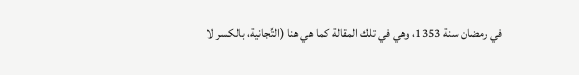في رمضان سنة 1353، وهي في تلك المقالة كما هي هنا (التِّجانية، بالكسر لا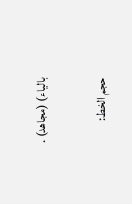بالياء) (مجاهد) .

حجم الخط: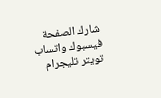شارك الصفحة
فيسبوك واتساب تويتر تليجرام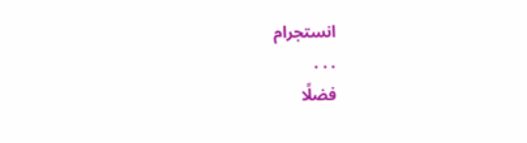انستجرام
. . .
فضلًا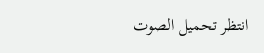انتظر تحميل الصوت